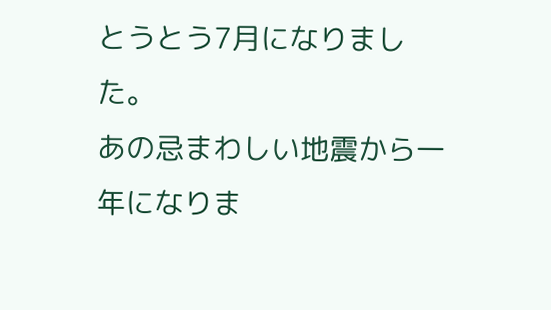とうとう7月になりました。
あの忌まわしい地震から一年になりま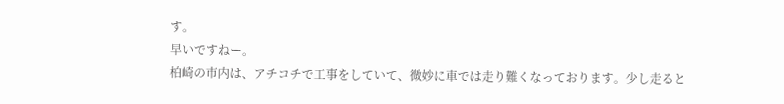す。
早いですねー。
柏崎の市内は、アチコチで工事をしていて、微妙に車では走り難くなっております。少し走ると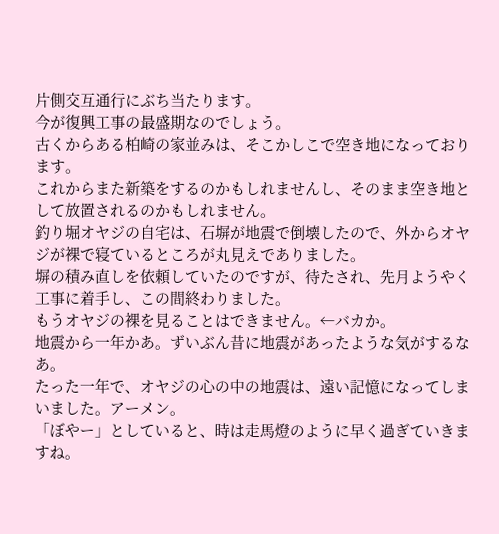片側交互通行にぶち当たります。
今が復興工事の最盛期なのでしょう。
古くからある柏崎の家並みは、そこかしこで空き地になっております。
これからまた新築をするのかもしれませんし、そのまま空き地として放置されるのかもしれません。
釣り堀オヤジの自宅は、石塀が地震で倒壊したので、外からオヤジが裸で寝ているところが丸見えでありました。
塀の積み直しを依頼していたのですが、待たされ、先月ようやく工事に着手し、この間終わりました。
もうオヤジの裸を見ることはできません。←バカか。
地震から一年かあ。ずいぶん昔に地震があったような気がするなあ。
たった一年で、オヤジの心の中の地震は、遠い記憶になってしまいました。アーメン。
「ぼやー」としていると、時は走馬燈のように早く過ぎていきますね。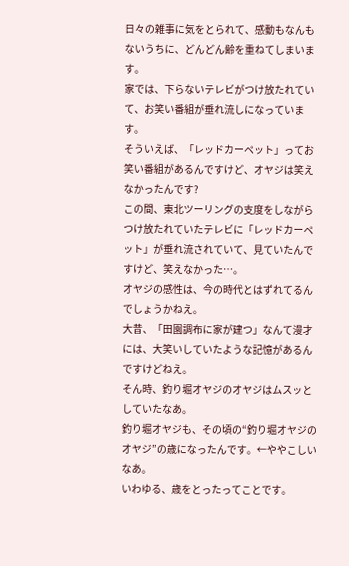日々の雑事に気をとられて、感動もなんもないうちに、どんどん齢を重ねてしまいます。
家では、下らないテレビがつけ放たれていて、お笑い番組が垂れ流しになっています。
そういえば、「レッドカーペット」ってお笑い番組があるんですけど、オヤジは笑えなかったんです?
この間、東北ツーリングの支度をしながらつけ放たれていたテレビに「レッドカーペット」が垂れ流されていて、見ていたんですけど、笑えなかった…。
オヤジの感性は、今の時代とはずれてるんでしょうかねえ。
大昔、「田園調布に家が建つ」なんて漫才には、大笑いしていたような記憶があるんですけどねえ。
そん時、釣り堀オヤジのオヤジはムスッとしていたなあ。
釣り堀オヤジも、その頃の“釣り堀オヤジのオヤジ”の歳になったんです。←ややこしいなあ。
いわゆる、歳をとったってことです。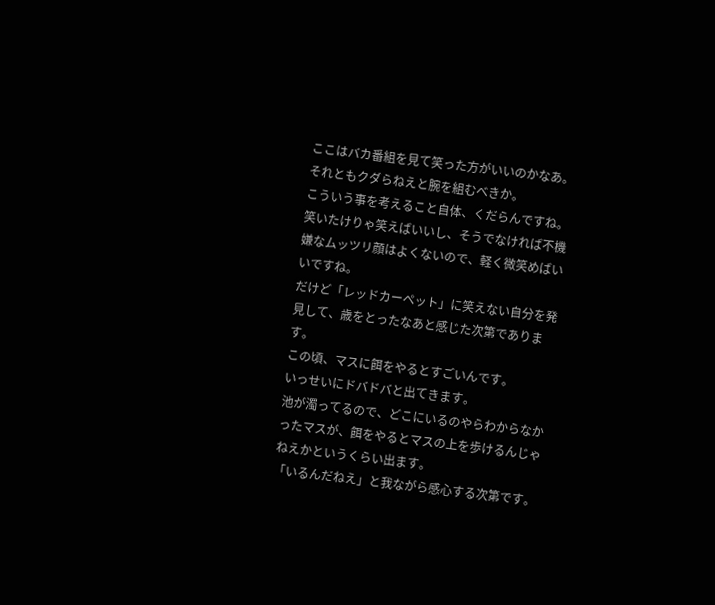ここはバカ番組を見て笑った方がいいのかなあ。それともクダらねえと腕を組むべきか。
こういう事を考えること自体、くだらんですね。
笑いたけりゃ笑えばいいし、そうでなければ不機嫌なムッツリ顔はよくないので、軽く微笑めばいいですね。
だけど「レッドカーペット」に笑えない自分を発見して、歳をとったなあと感じた次第であります。
この頃、マスに餌をやるとすごいんです。
いっせいにドバドバと出てきます。
池が濁ってるので、どこにいるのやらわからなかったマスが、餌をやるとマスの上を歩けるんじゃねえかというくらい出ます。
「いるんだねえ」と我ながら感心する次第です。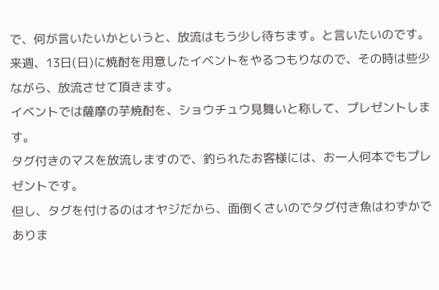で、何が言いたいかというと、放流はもう少し待ちます。と言いたいのです。
来週、13日(日)に焼酎を用意したイベントをやるつもりなので、その時は些少ながら、放流させて頂きます。
イベントでは薩摩の芋焼酎を、ショウチュウ見舞いと称して、プレゼントします。
タグ付きのマスを放流しますので、釣られたお客様には、お一人何本でもプレゼントです。
但し、タグを付けるのはオヤジだから、面倒くさいのでタグ付き魚はわずかでありま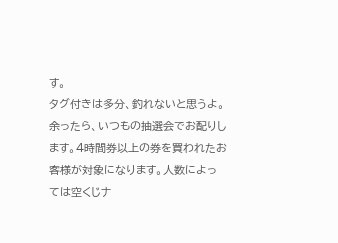す。
タグ付きは多分、釣れないと思うよ。
余ったら、いつもの抽選会でお配りします。4時間券以上の券を買われたお客様が対象になります。人数によっては空くじナ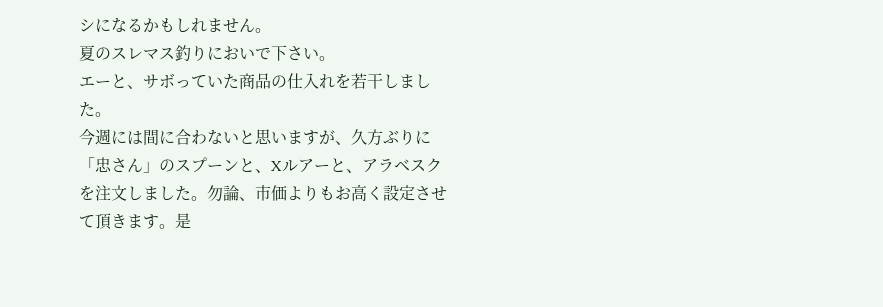シになるかもしれません。
夏のスレマス釣りにおいで下さい。
エーと、サボっていた商品の仕入れを若干しました。
今週には間に合わないと思いますが、久方ぶりに「忠さん」のスプーンと、Xルアーと、アラベスクを注文しました。勿論、市価よりもお高く設定させて頂きます。是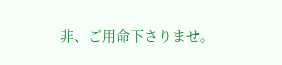非、ご用命下さりませ。